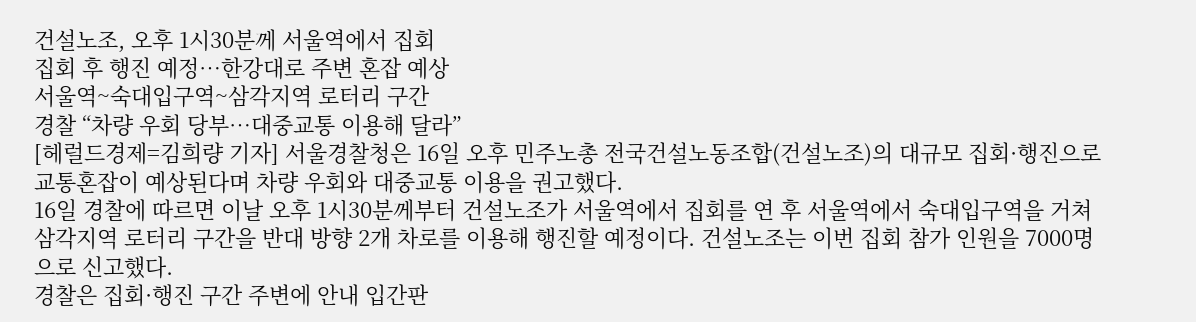건설노조, 오후 1시30분께 서울역에서 집회
집회 후 행진 예정…한강대로 주변 혼잡 예상
서울역~숙대입구역~삼각지역 로터리 구간
경찰 “차량 우회 당부…대중교통 이용해 달라”
[헤럴드경제=김희량 기자] 서울경찰청은 16일 오후 민주노총 전국건설노동조합(건설노조)의 대규모 집회·행진으로 교통혼잡이 예상된다며 차량 우회와 대중교통 이용을 권고했다.
16일 경찰에 따르면 이날 오후 1시30분께부터 건설노조가 서울역에서 집회를 연 후 서울역에서 숙대입구역을 거쳐 삼각지역 로터리 구간을 반대 방향 2개 차로를 이용해 행진할 예정이다. 건설노조는 이번 집회 참가 인원을 7000명으로 신고했다.
경찰은 집회·행진 구간 주변에 안내 입간판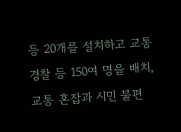등 20개를 설치하고 교통경찰 등 150여 명을 배치, 교통 혼잡과 시민 불편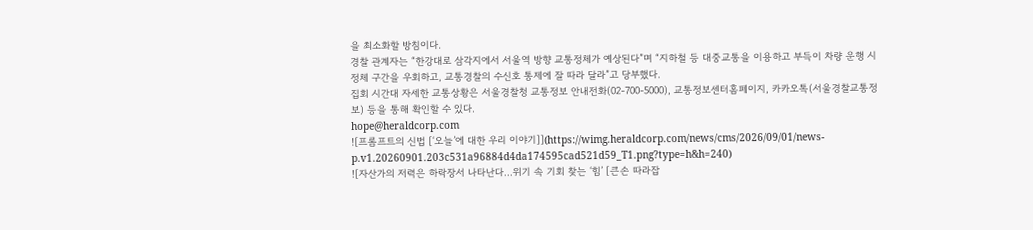을 최소화할 방침이다.
경찰 관계자는 “한강대로 삼각지에서 서울역 방향 교통정체가 예상된다”며 “지하철 등 대중교통을 이용하고 부득이 차량 운행 시 정체 구간을 우회하고, 교통경찰의 수신호 통제에 잘 따라 달라”고 당부했다.
집회 시간대 자세한 교통상황은 서울경찰청 교통정보 안내전화(02-700-5000), 교통정보센터홈페이지, 카카오톡(서울경찰교통정보) 등을 통해 확인할 수 있다.
hope@heraldcorp.com
![프롬프트의 신법 [‘오늘’에 대한 우리 이야기]](https://wimg.heraldcorp.com/news/cms/2026/09/01/news-p.v1.20260901.203c531a96884d4da174595cad521d59_T1.png?type=h&h=240)
![자산가의 저력은 하락장서 나타난다…위기 속 기회 찾는 ‘힘’ [큰손 따라잡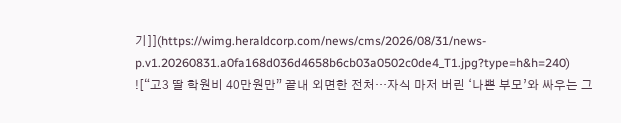기]](https://wimg.heraldcorp.com/news/cms/2026/08/31/news-p.v1.20260831.a0fa168d036d4658b6cb03a0502c0de4_T1.jpg?type=h&h=240)
![“고3 딸 학원비 40만원만” 끝내 외면한 전처…자식 마저 버린 ‘나쁜 부모’와 싸우는 그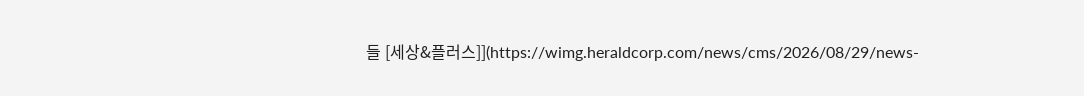들 [세상&플러스]](https://wimg.heraldcorp.com/news/cms/2026/08/29/news-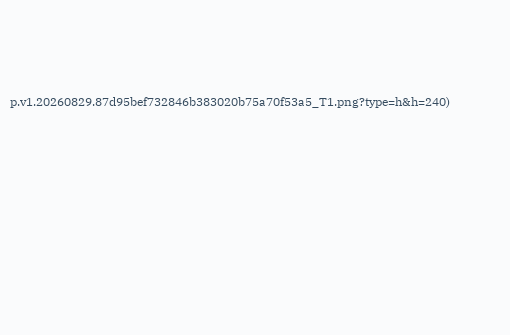p.v1.20260829.87d95bef732846b383020b75a70f53a5_T1.png?type=h&h=240)